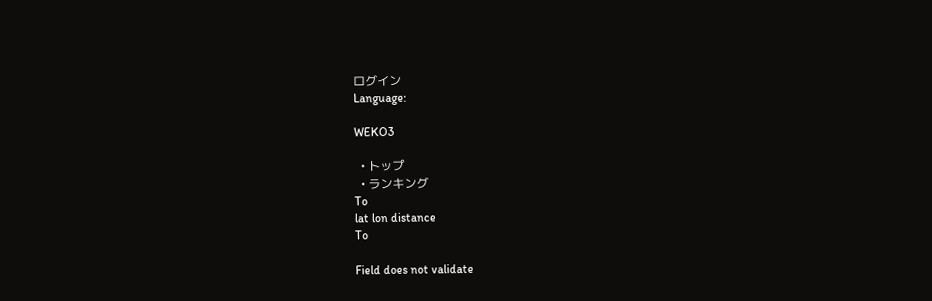ログイン
Language:

WEKO3

  • トップ
  • ランキング
To
lat lon distance
To

Field does not validate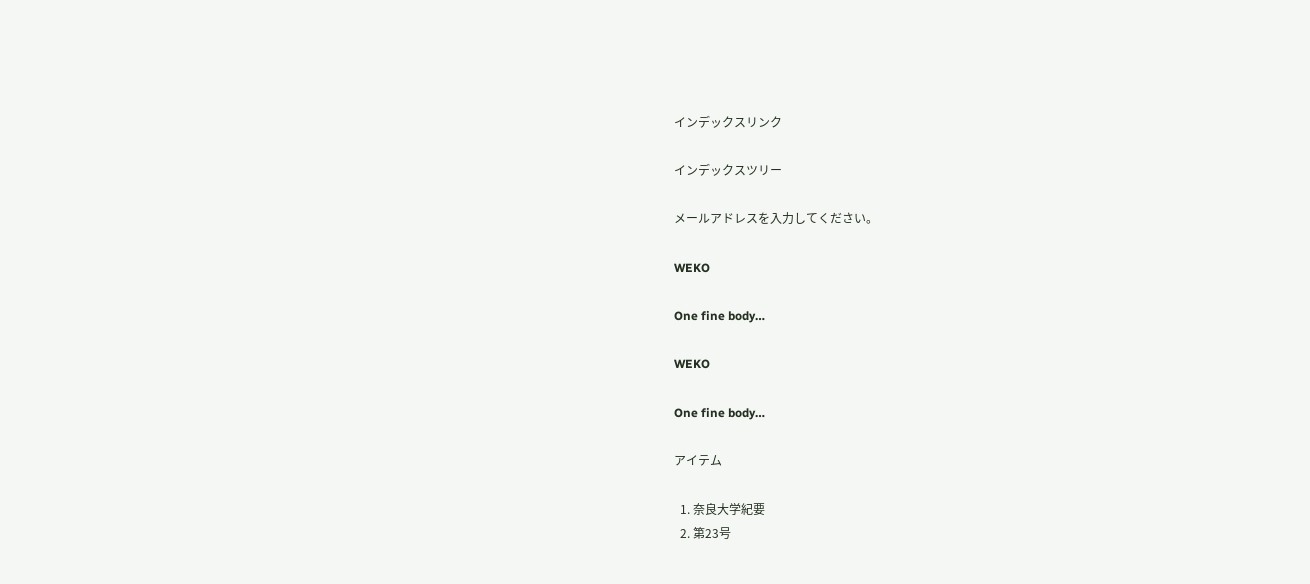インデックスリンク

インデックスツリー

メールアドレスを入力してください。

WEKO

One fine body…

WEKO

One fine body…

アイテム

  1. 奈良大学紀要
  2. 第23号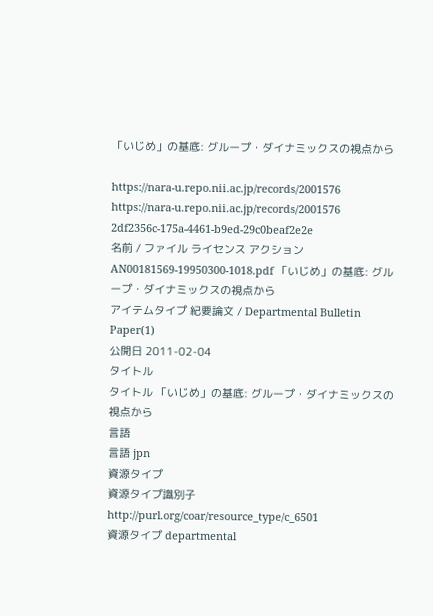「いじめ」の基底: グループ・ダイナミックスの視点から

https://nara-u.repo.nii.ac.jp/records/2001576
https://nara-u.repo.nii.ac.jp/records/2001576
2df2356c-175a-4461-b9ed-29c0beaf2e2e
名前 / ファイル ライセンス アクション
AN00181569-19950300-1018.pdf 「いじめ」の基底: グループ・ダイナミックスの視点から
アイテムタイプ 紀要論文 / Departmental Bulletin Paper(1)
公開日 2011-02-04
タイトル
タイトル 「いじめ」の基底: グループ・ダイナミックスの視点から
言語
言語 jpn
資源タイプ
資源タイプ識別子 http://purl.org/coar/resource_type/c_6501
資源タイプ departmental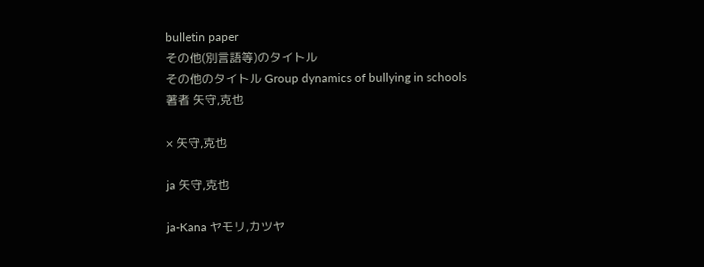bulletin paper
その他(別言語等)のタイトル
その他のタイトル Group dynamics of bullying in schools
著者 矢守,克也

× 矢守,克也

ja 矢守,克也

ja-Kana ヤモリ,カツヤ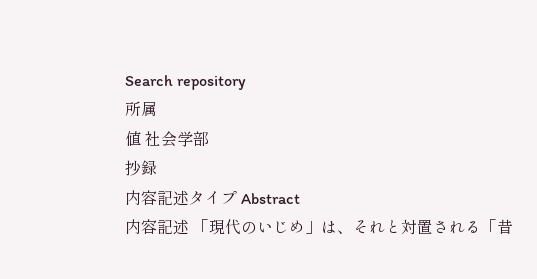Search repository
所属
値 社会学部
抄録
内容記述タイプ Abstract
内容記述 「現代のいじめ」は、それと対置される「昔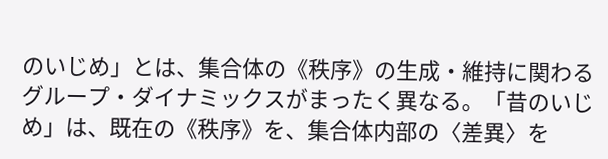のいじめ」とは、集合体の《秩序》の生成・維持に関わるグループ・ダイナミックスがまったく異なる。「昔のいじめ」は、既在の《秩序》を、集合体内部の〈差異〉を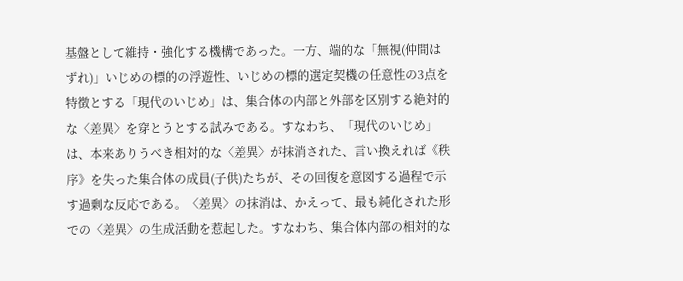基盤として維持・強化する機構であった。一方、端的な「無視(仲間はずれ)」いじめの標的の浮遊性、いじめの標的選定契機の任意性の3点を特徴とする「現代のいじめ」は、集合体の内部と外部を区別する絶対的な〈差異〉を穿とうとする試みである。すなわち、「現代のいじめ」は、本来ありうべき相対的な〈差異〉が抹消された、言い換えれば《秩序》を失った集合体の成員(子供)たちが、その回復を意図する過程で示す過剰な反応である。〈差異〉の抹消は、かえって、最も純化された形での〈差異〉の生成活動を惹起した。すなわち、集合体内部の相対的な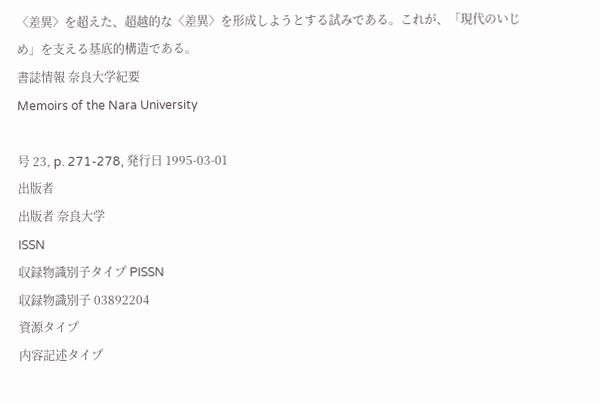〈差異〉を超えた、超越的な〈差異〉を形成しようとする試みである。これが、「現代のいじめ」を支える基底的構造である。
書誌情報 奈良大学紀要
Memoirs of the Nara University

号 23, p. 271-278, 発行日 1995-03-01
出版者
出版者 奈良大学
ISSN
収録物識別子タイプ PISSN
収録物識別子 03892204
資源タイプ
内容記述タイプ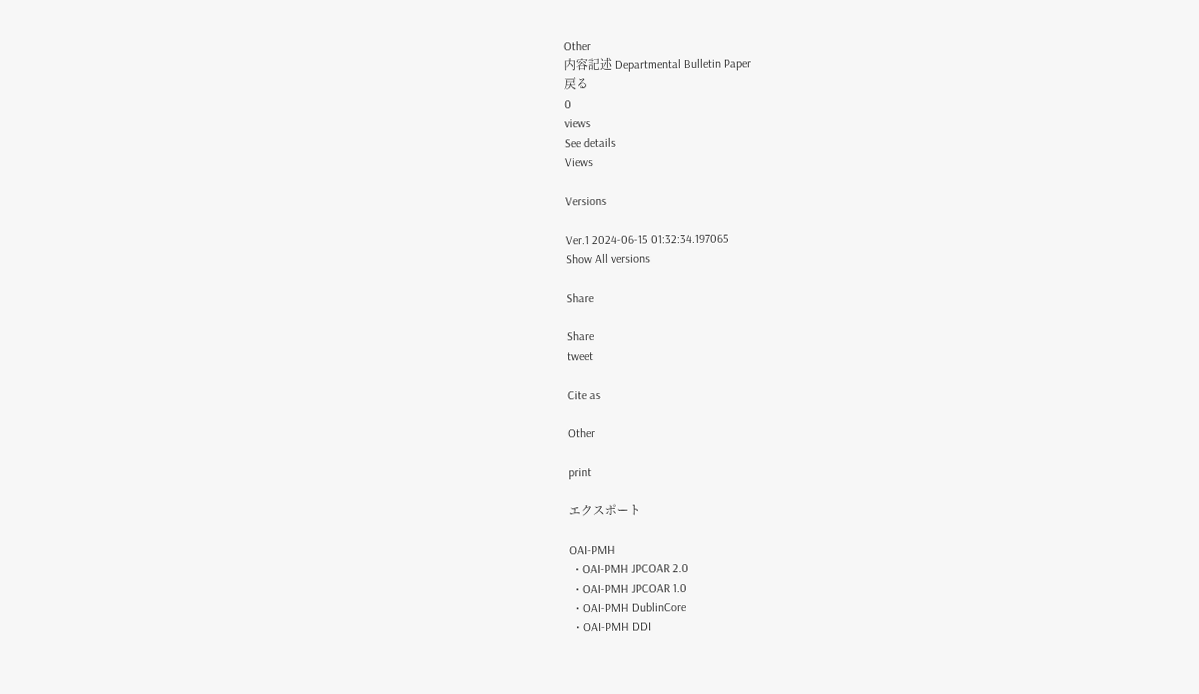Other
内容記述 Departmental Bulletin Paper
戻る
0
views
See details
Views

Versions

Ver.1 2024-06-15 01:32:34.197065
Show All versions

Share

Share
tweet

Cite as

Other

print

エクスポート

OAI-PMH
  • OAI-PMH JPCOAR 2.0
  • OAI-PMH JPCOAR 1.0
  • OAI-PMH DublinCore
  • OAI-PMH DDI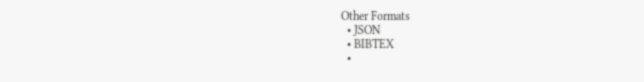Other Formats
  • JSON
  • BIBTEX
  •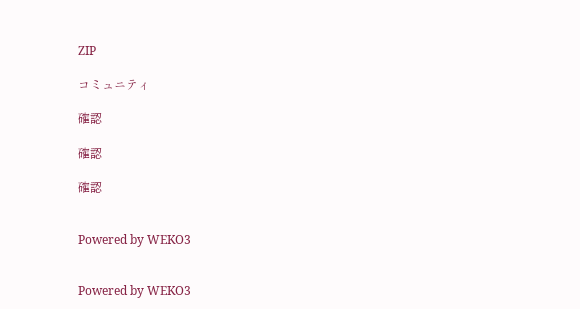ZIP

コミュニティ

確認

確認

確認


Powered by WEKO3


Powered by WEKO3